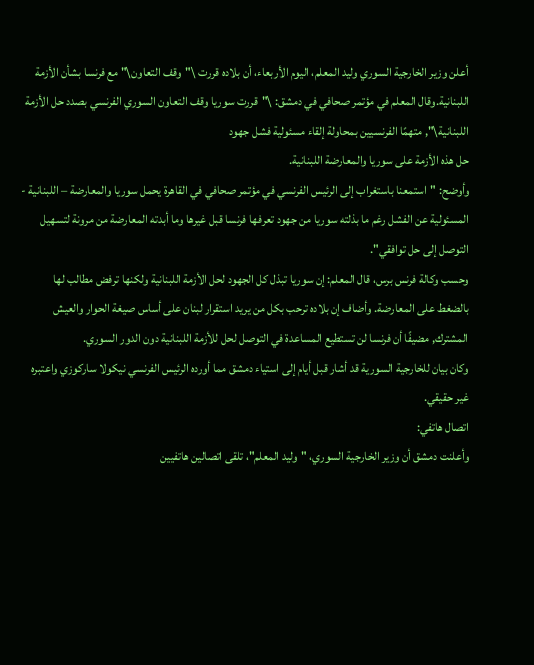أعلن وزير الخارجية السوري وليد المعلم، اليوم الأربعاء، أن بلاده قررت \"وقف التعاون\" مع فرنسا بشأن الأزمة اللبنانية.وقال المعلم في مؤتمر صحافي في دمشق: \"قررت سوريا وقف التعاون السوري الفرنسي بصدد حل الأزمة اللبنانية\", متهمًا الفرنسيين بمحاولة إلقاء مسئولية فشل جهود
حل هذه الأزمة على سوريا والمعارضة اللبنانية.
وأوضح: "استمعنا باستغراب إلى الرئيس الفرنسي في مؤتمر صحافي في القاهرة يحمل سوريا والمعارضة – اللبنانية - المسئولية عن الفشل رغم ما بذلته سوريا من جهود تعرفها فرنسا قبل غيرها وما أبدته المعارضة من مرونة لتسهيل التوصل إلى حل توافقي".
وحسب وكالة فرنس برس، قال المعلم: إن سوريا تبذل كل الجهود لحل الأزمة اللبنانية ولكنها ترفض مطالب لها بالضغط على المعارضة. وأضاف إن بلاده ترحب بكل من يريد استقرار لبنان على أساس صيغة الحوار والعيش المشترك, مضيفًا أن فرنسا لن تستطيع المساعدة في التوصل لحل للأزمة اللبنانية دون الدور السوري.
وكان بيان للخارجية السورية قد أشار قبل أيام إلى استياء دمشق مما أورده الرئيس الفرنسي نيكولا ساركوزي واعتبره غير حقيقي.
اتصال هاتفي:
وأعلنت دمشق أن وزير الخارجية السوري، "وليد المعلم"، تلقى اتصالين هاتفيين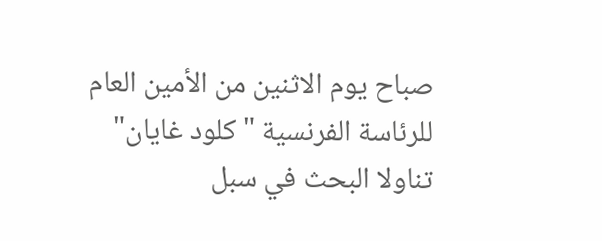صباح يوم الاثنين من الأمين العام للرئاسة الفرنسية "كلود غايان" تناولا البحث في سبل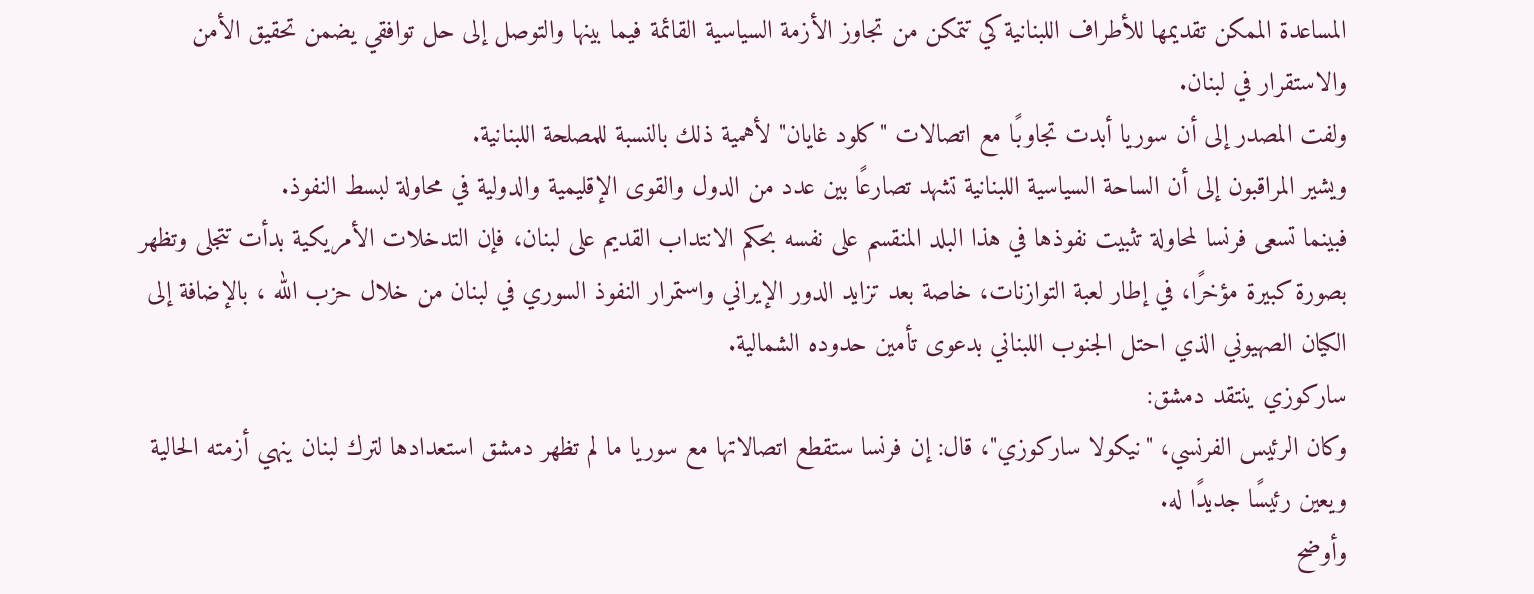المساعدة الممكن تقديمها للأطراف اللبنانية كي تتمكن من تجاوز الأزمة السياسية القائمة فيما بينها والتوصل إلى حل توافقي يضمن تحقيق الأمن والاستقرار في لبنان.
ولفت المصدر إلى أن سوريا أبدت تجاوبًا مع اتصالات "كلود غايان" لأهمية ذلك بالنسبة للمصلحة اللبنانية.
ويشير المراقبون إلى أن الساحة السياسية اللبنانية تشهد تصارعًا بين عدد من الدول والقوى الإقليمية والدولية في محاولة لبسط النفوذ.
فبينما تسعى فرنسا لمحاولة تثبيت نفوذها في هذا البلد المنقسم على نفسه بحكم الانتداب القديم على لبنان، فإن التدخلات الأمريكية بدأت تتجلى وتظهر بصورة كبيرة مؤخرًا، في إطار لعبة التوازنات، خاصة بعد تزايد الدور الإيراني واستمرار النفوذ السوري في لبنان من خلال حزب الله ، بالإضافة إلى الكيان الصهيوني الذي احتل الجنوب اللبناني بدعوى تأمين حدوده الشمالية.
ساركوزي ينتقد دمشق:
وكان الرئيس الفرنسي، "نيكولا ساركوزي"، قال: إن فرنسا ستقطع اتصالاتها مع سوريا ما لم تظهر دمشق استعدادها لترك لبنان ينهي أزمته الحالية ويعين رئيسًا جديدًا له.
وأوضح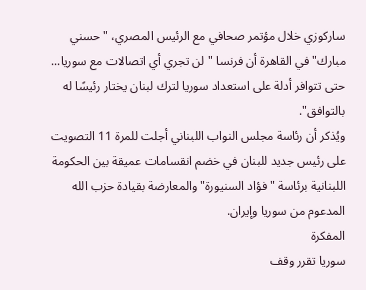ساركوزي خلال مؤتمر صحافي مع الرئيس المصري، "حسني مبارك" في القاهرة أن فرنسا "لن تجري أي اتصالات مع سوريا... حتى تتوافر أدلة على استعداد سوريا لترك لبنان يختار رئيسًا له بالتوافق".
ويُذكر أن رئاسة مجلس النواب اللبناني أجلت للمرة 11 التصويت على رئيس جديد للبنان في خضم انقسامات عميقة بين الحكومة اللبنانية برئاسة "فؤاد السنيورة" والمعارضة بقيادة حزب الله المدعوم من سوريا وإيران.
المفكرة
سوريا تقرر وقف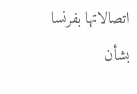اتصالاتها بفرنسا بشأن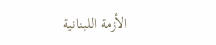الأزمة اللبنانية